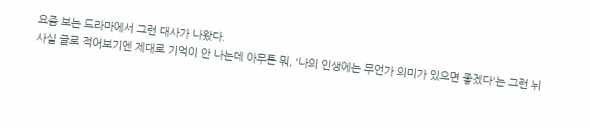요즘 보는 드라마에서 그런 대사가 나왔다.
사실 글로 적어보기엔 제대로 기억이 안 나는데 아무튼 뭐, '나의 인생에는 무언가 의미가 있으면 좋겠다'는 그런 뉘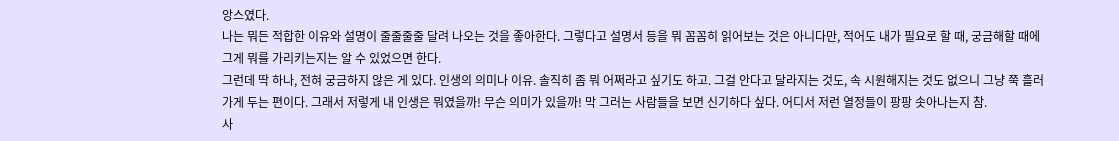앙스였다.
나는 뭐든 적합한 이유와 설명이 줄줄줄줄 달려 나오는 것을 좋아한다. 그렇다고 설명서 등을 뭐 꼼꼼히 읽어보는 것은 아니다만, 적어도 내가 필요로 할 때, 궁금해할 때에 그게 뭐를 가리키는지는 알 수 있었으면 한다.
그런데 딱 하나, 전혀 궁금하지 않은 게 있다. 인생의 의미나 이유. 솔직히 좀 뭐 어쩌라고 싶기도 하고. 그걸 안다고 달라지는 것도, 속 시원해지는 것도 없으니 그냥 쭉 흘러가게 두는 편이다. 그래서 저렇게 내 인생은 뭐였을까! 무슨 의미가 있을까! 막 그러는 사람들을 보면 신기하다 싶다. 어디서 저런 열정들이 팡팡 솟아나는지 참.
사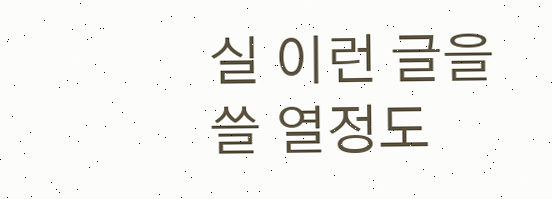실 이런 글을 쓸 열정도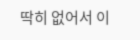딱히 없어서 이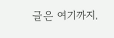글은 여기까지.